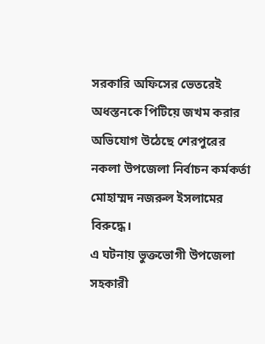সরকারি অফিসের ভেতরেই অধস্তনকে পিটিয়ে জখম করার অভিযোগ উঠেছে শেরপুরের নকলা উপজেলা নির্বাচন কর্মকর্তা মোহাম্মদ নজরুল ইসলামের বিরুদ্ধে।
এ ঘটনায় ভুক্তভোগী উপজেলা সহকারী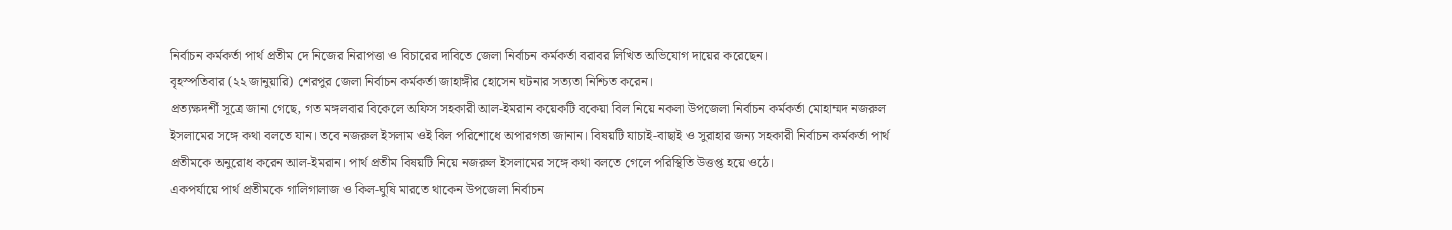নির্বাচন কর্মকর্তা পার্থ প্রতীম দে নিজের নিরাপত্তা ও বিচারের দাবিতে জেলা নির্বাচন কর্মকর্তা বরাবর লিখিত অভিযোগ দায়ের করেছেন।
বৃহস্পতিবার (২২ জানুয়ারি) শেরপুর জেলা নির্বাচন কর্মকর্তা জাহাঙ্গীর হোসেন ঘটনার সত্যতা নিশ্চিত করেন।
প্রত্যক্ষদর্শী সূত্রে জানা গেছে, গত মঙ্গলবার বিকেলে অফিস সহকারী আল-ইমরান কয়েকটি বকেয়া বিল নিয়ে নকলা উপজেলা নির্বাচন কর্মকর্তা মোহাম্মদ নজরুল ইসলামের সঙ্গে কথা বলতে যান। তবে নজরুল ইসলাম ওই বিল পরিশোধে অপারগতা জানান। বিষয়টি যাচাই-বাছাই ও সুরাহার জন্য সহকারী নির্বাচন কর্মকর্তা পার্থ প্রতীমকে অনুরোধ করেন আল-ইমরান। পার্থ প্রতীম বিষয়টি নিয়ে নজরুল ইসলামের সঙ্গে কথা বলতে গেলে পরিস্থিতি উত্তপ্ত হয়ে ওঠে।
একপর্যায়ে পার্থ প্রতীমকে গালিগালাজ ও কিল-ঘুষি মারতে থাকেন উপজেলা নির্বাচন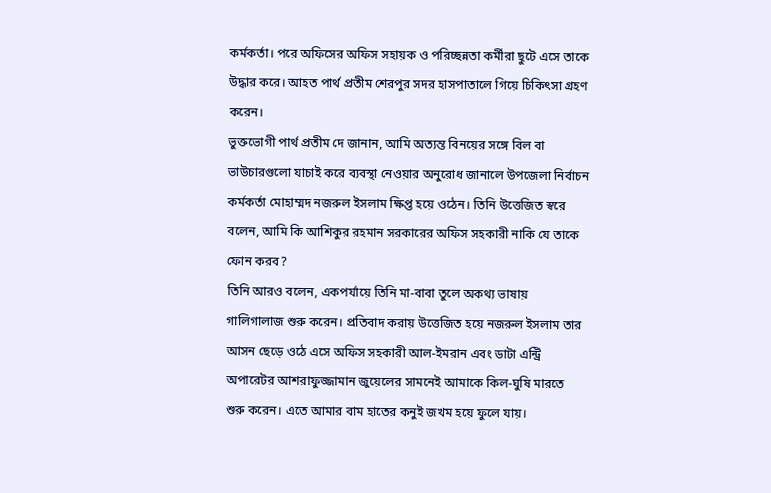কর্মকর্তা। পরে অফিসের অফিস সহায়ক ও পরিচ্ছন্নতা কর্মীরা ছুটে এসে তাকে উদ্ধার করে। আহত পার্থ প্রতীম শেরপুর সদর হাসপাতালে গিয়ে চিকিৎসা গ্রহণ করেন।
ভুক্তভোগী পার্থ প্রতীম দে জানান, আমি অত্যন্ত বিনয়ের সঙ্গে বিল বা ভাউচারগুলো যাচাই করে ব্যবস্থা নেওয়ার অনুরোধ জানালে উপজেলা নির্বাচন কর্মকর্তা মোহাম্মদ নজরুল ইসলাম ক্ষিপ্ত হয়ে ওঠেন। তিনি উত্তেজিত স্বরে বলেন, আমি কি আশিকুর রহমান সরকারের অফিস সহকারী নাকি যে তাকে ফোন করব?
তিনি আরও বলেন, একপর্যায়ে তিনি মা-বাবা তুলে অকথ্য ভাষায় গালিগালাজ শুরু করেন। প্রতিবাদ করায় উত্তেজিত হয়ে নজরুল ইসলাম তার আসন ছেড়ে ওঠে এসে অফিস সহকারী আল-ইমরান এবং ডাটা এন্ট্রি অপারেটর আশরাফুজ্জামান জুয়েলের সামনেই আমাকে কিল-ঘুষি মারতে শুরু করেন। এতে আমার বাম হাতের কনুই জখম হয়ে ফুলে যায়।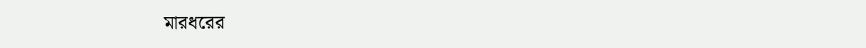মারধরের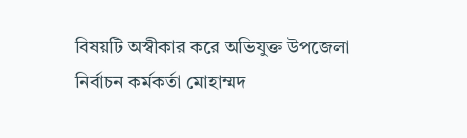বিষয়টি অস্বীকার করে অভিযুক্ত উপজেলা নির্বাচন কর্মকর্তা মোহাম্মদ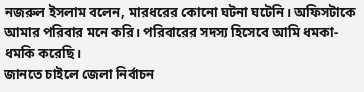নজরুল ইসলাম বলেন, মারধরের কোনো ঘটনা ঘটেনি। অফিসটাকে আমার পরিবার মনে করি। পরিবারের সদস্য হিসেবে আমি ধমকা-ধমকি করেছি।
জানতে চাইলে জেলা নির্বাচন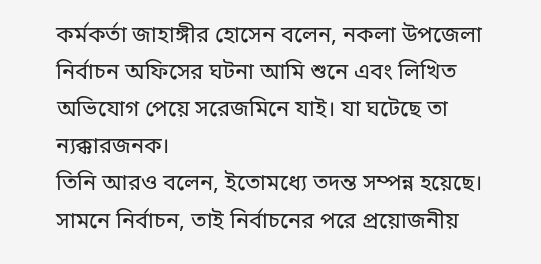কর্মকর্তা জাহাঙ্গীর হোসেন বলেন, নকলা উপজেলা নির্বাচন অফিসের ঘটনা আমি শুনে এবং লিখিত অভিযোগ পেয়ে সরেজমিনে যাই। যা ঘটেছে তা ন্যক্কারজনক।
তিনি আরও বলেন, ইতোমধ্যে তদন্ত সম্পন্ন হয়েছে। সামনে নির্বাচন, তাই নির্বাচনের পরে প্রয়োজনীয়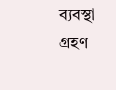ব্যবস্থা গ্রহণ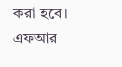করা হবে।
এফআর